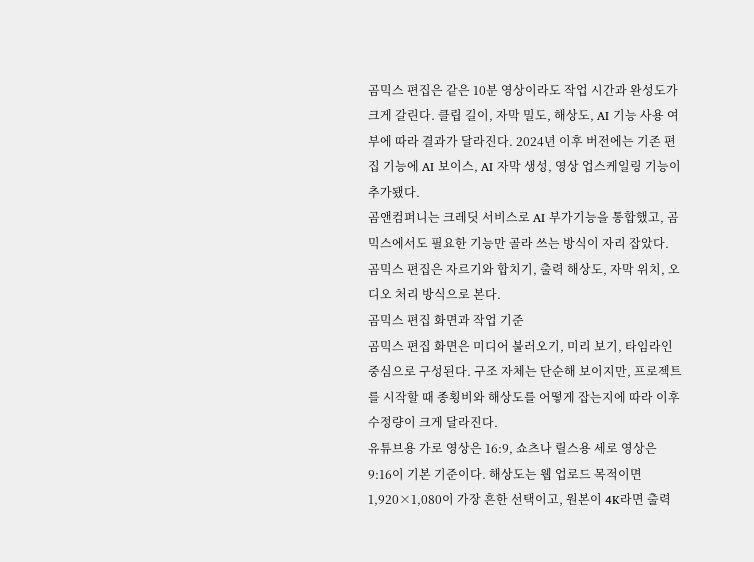곰믹스 편집은 같은 10분 영상이라도 작업 시간과 완성도가 크게 갈린다. 클립 길이, 자막 밀도, 해상도, AI 기능 사용 여부에 따라 결과가 달라진다. 2024년 이후 버전에는 기존 편집 기능에 AI 보이스, AI 자막 생성, 영상 업스케일링 기능이 추가됐다.
곰앤컴퍼니는 크레딧 서비스로 AI 부가기능을 통합했고, 곰믹스에서도 필요한 기능만 골라 쓰는 방식이 자리 잡았다. 곰믹스 편집은 자르기와 합치기, 출력 해상도, 자막 위치, 오디오 처리 방식으로 본다.
곰믹스 편집 화면과 작업 기준
곰믹스 편집 화면은 미디어 불러오기, 미리 보기, 타임라인 중심으로 구성된다. 구조 자체는 단순해 보이지만, 프로젝트를 시작할 때 종횡비와 해상도를 어떻게 잡는지에 따라 이후 수정량이 크게 달라진다.
유튜브용 가로 영상은 16:9, 쇼츠나 릴스용 세로 영상은 9:16이 기본 기준이다. 해상도는 웹 업로드 목적이면 1,920×1,080이 가장 흔한 선택이고, 원본이 4K라면 출력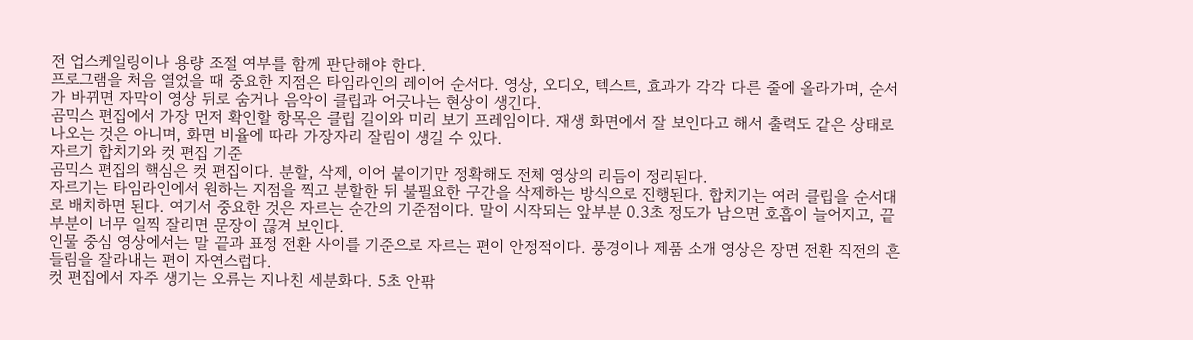전 업스케일링이나 용량 조절 여부를 함께 판단해야 한다.
프로그램을 처음 열었을 때 중요한 지점은 타임라인의 레이어 순서다. 영상, 오디오, 텍스트, 효과가 각각 다른 줄에 올라가며, 순서가 바뀌면 자막이 영상 뒤로 숨거나 음악이 클립과 어긋나는 현상이 생긴다.
곰믹스 편집에서 가장 먼저 확인할 항목은 클립 길이와 미리 보기 프레임이다. 재생 화면에서 잘 보인다고 해서 출력도 같은 상태로 나오는 것은 아니며, 화면 비율에 따라 가장자리 잘림이 생길 수 있다.
자르기 합치기와 컷 편집 기준
곰믹스 편집의 핵심은 컷 편집이다. 분할, 삭제, 이어 붙이기만 정확해도 전체 영상의 리듬이 정리된다.
자르기는 타임라인에서 원하는 지점을 찍고 분할한 뒤 불필요한 구간을 삭제하는 방식으로 진행된다. 합치기는 여러 클립을 순서대로 배치하면 된다. 여기서 중요한 것은 자르는 순간의 기준점이다. 말이 시작되는 앞부분 0.3초 정도가 남으면 호흡이 늘어지고, 끝부분이 너무 일찍 잘리면 문장이 끊겨 보인다.
인물 중심 영상에서는 말 끝과 표정 전환 사이를 기준으로 자르는 편이 안정적이다. 풍경이나 제품 소개 영상은 장면 전환 직전의 흔들림을 잘라내는 편이 자연스럽다.
컷 편집에서 자주 생기는 오류는 지나친 세분화다. 5초 안팎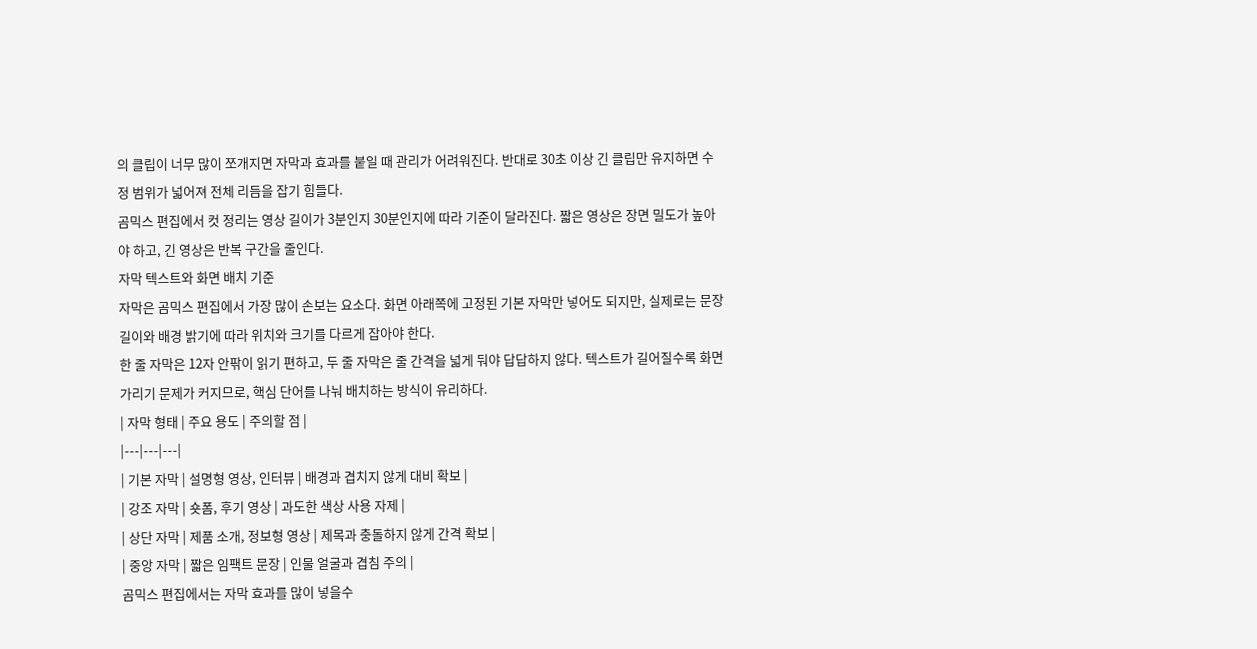의 클립이 너무 많이 쪼개지면 자막과 효과를 붙일 때 관리가 어려워진다. 반대로 30초 이상 긴 클립만 유지하면 수정 범위가 넓어져 전체 리듬을 잡기 힘들다.
곰믹스 편집에서 컷 정리는 영상 길이가 3분인지 30분인지에 따라 기준이 달라진다. 짧은 영상은 장면 밀도가 높아야 하고, 긴 영상은 반복 구간을 줄인다.
자막 텍스트와 화면 배치 기준
자막은 곰믹스 편집에서 가장 많이 손보는 요소다. 화면 아래쪽에 고정된 기본 자막만 넣어도 되지만, 실제로는 문장 길이와 배경 밝기에 따라 위치와 크기를 다르게 잡아야 한다.
한 줄 자막은 12자 안팎이 읽기 편하고, 두 줄 자막은 줄 간격을 넓게 둬야 답답하지 않다. 텍스트가 길어질수록 화면 가리기 문제가 커지므로, 핵심 단어를 나눠 배치하는 방식이 유리하다.
| 자막 형태 | 주요 용도 | 주의할 점 |
|---|---|---|
| 기본 자막 | 설명형 영상, 인터뷰 | 배경과 겹치지 않게 대비 확보 |
| 강조 자막 | 숏폼, 후기 영상 | 과도한 색상 사용 자제 |
| 상단 자막 | 제품 소개, 정보형 영상 | 제목과 충돌하지 않게 간격 확보 |
| 중앙 자막 | 짧은 임팩트 문장 | 인물 얼굴과 겹침 주의 |
곰믹스 편집에서는 자막 효과를 많이 넣을수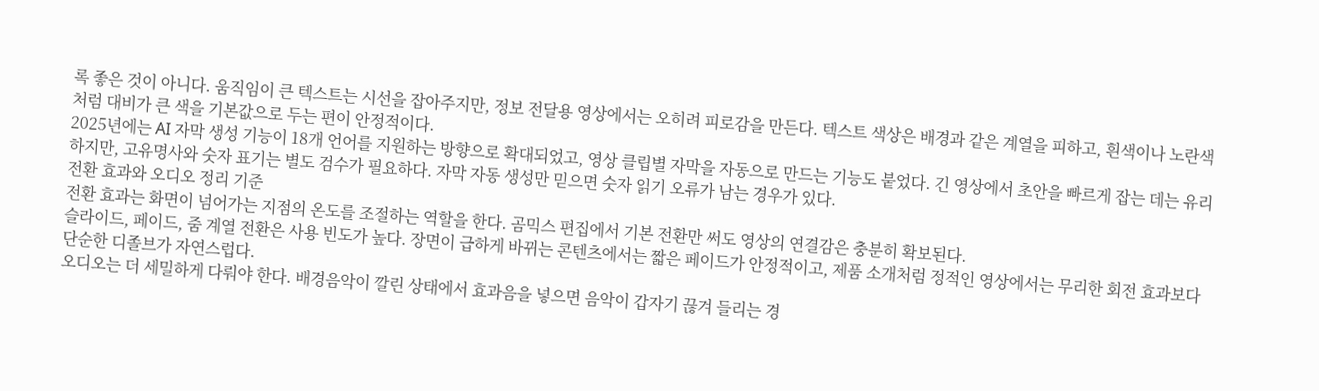록 좋은 것이 아니다. 움직임이 큰 텍스트는 시선을 잡아주지만, 정보 전달용 영상에서는 오히려 피로감을 만든다. 텍스트 색상은 배경과 같은 계열을 피하고, 흰색이나 노란색처럼 대비가 큰 색을 기본값으로 두는 편이 안정적이다.
2025년에는 AI 자막 생성 기능이 18개 언어를 지원하는 방향으로 확대되었고, 영상 클립별 자막을 자동으로 만드는 기능도 붙었다. 긴 영상에서 초안을 빠르게 잡는 데는 유리하지만, 고유명사와 숫자 표기는 별도 검수가 필요하다. 자막 자동 생성만 믿으면 숫자 읽기 오류가 남는 경우가 있다.
전환 효과와 오디오 정리 기준
전환 효과는 화면이 넘어가는 지점의 온도를 조절하는 역할을 한다. 곰믹스 편집에서 기본 전환만 써도 영상의 연결감은 충분히 확보된다.
슬라이드, 페이드, 줌 계열 전환은 사용 빈도가 높다. 장면이 급하게 바뀌는 콘텐츠에서는 짧은 페이드가 안정적이고, 제품 소개처럼 정적인 영상에서는 무리한 회전 효과보다 단순한 디졸브가 자연스럽다.
오디오는 더 세밀하게 다뤄야 한다. 배경음악이 깔린 상태에서 효과음을 넣으면 음악이 갑자기 끊겨 들리는 경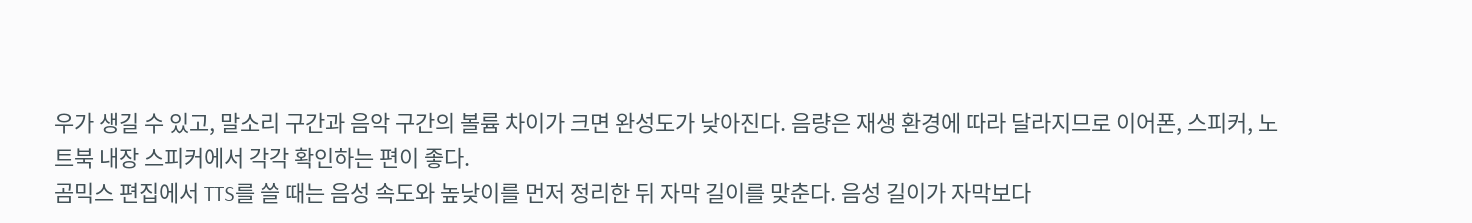우가 생길 수 있고, 말소리 구간과 음악 구간의 볼륨 차이가 크면 완성도가 낮아진다. 음량은 재생 환경에 따라 달라지므로 이어폰, 스피커, 노트북 내장 스피커에서 각각 확인하는 편이 좋다.
곰믹스 편집에서 TTS를 쓸 때는 음성 속도와 높낮이를 먼저 정리한 뒤 자막 길이를 맞춘다. 음성 길이가 자막보다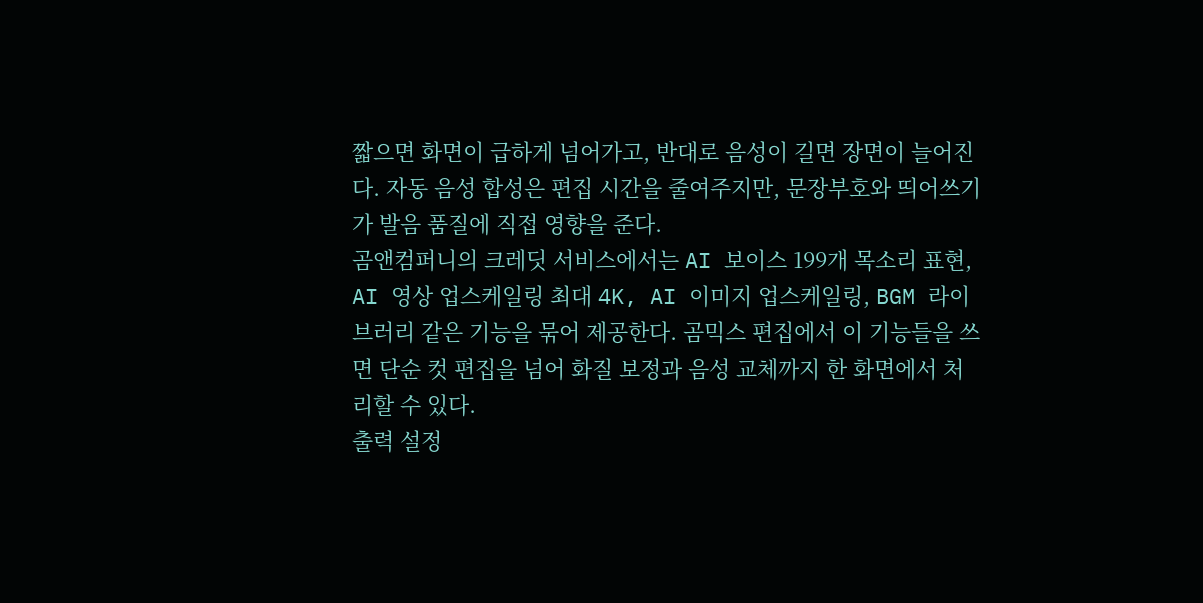짧으면 화면이 급하게 넘어가고, 반대로 음성이 길면 장면이 늘어진다. 자동 음성 합성은 편집 시간을 줄여주지만, 문장부호와 띄어쓰기가 발음 품질에 직접 영향을 준다.
곰앤컴퍼니의 크레딧 서비스에서는 AI 보이스 199개 목소리 표현, AI 영상 업스케일링 최대 4K, AI 이미지 업스케일링, BGM 라이브러리 같은 기능을 묶어 제공한다. 곰믹스 편집에서 이 기능들을 쓰면 단순 컷 편집을 넘어 화질 보정과 음성 교체까지 한 화면에서 처리할 수 있다.
출력 설정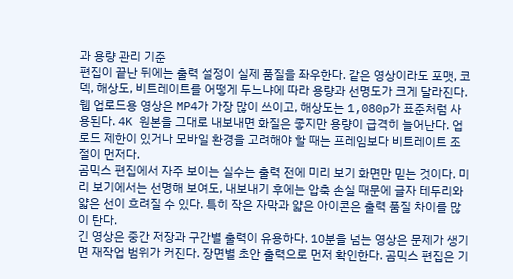과 용량 관리 기준
편집이 끝난 뒤에는 출력 설정이 실제 품질을 좌우한다. 같은 영상이라도 포맷, 코덱, 해상도, 비트레이트를 어떻게 두느냐에 따라 용량과 선명도가 크게 달라진다.
웹 업로드용 영상은 MP4가 가장 많이 쓰이고, 해상도는 1,080p가 표준처럼 사용된다. 4K 원본을 그대로 내보내면 화질은 좋지만 용량이 급격히 늘어난다. 업로드 제한이 있거나 모바일 환경을 고려해야 할 때는 프레임보다 비트레이트 조절이 먼저다.
곰믹스 편집에서 자주 보이는 실수는 출력 전에 미리 보기 화면만 믿는 것이다. 미리 보기에서는 선명해 보여도, 내보내기 후에는 압축 손실 때문에 글자 테두리와 얇은 선이 흐려질 수 있다. 특히 작은 자막과 얇은 아이콘은 출력 품질 차이를 많이 탄다.
긴 영상은 중간 저장과 구간별 출력이 유용하다. 10분을 넘는 영상은 문제가 생기면 재작업 범위가 커진다. 장면별 초안 출력으로 먼저 확인한다. 곰믹스 편집은 기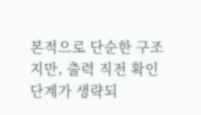본적으로 단순한 구조지만, 출력 직전 확인 단계가 생략되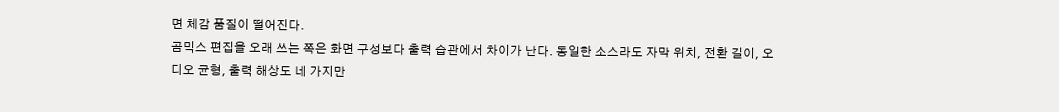면 체감 품질이 떨어진다.
곰믹스 편집을 오래 쓰는 쪽은 화면 구성보다 출력 습관에서 차이가 난다. 동일한 소스라도 자막 위치, 전환 길이, 오디오 균형, 출력 해상도 네 가지만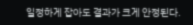일정하게 잡아도 결과가 크게 안정된다.